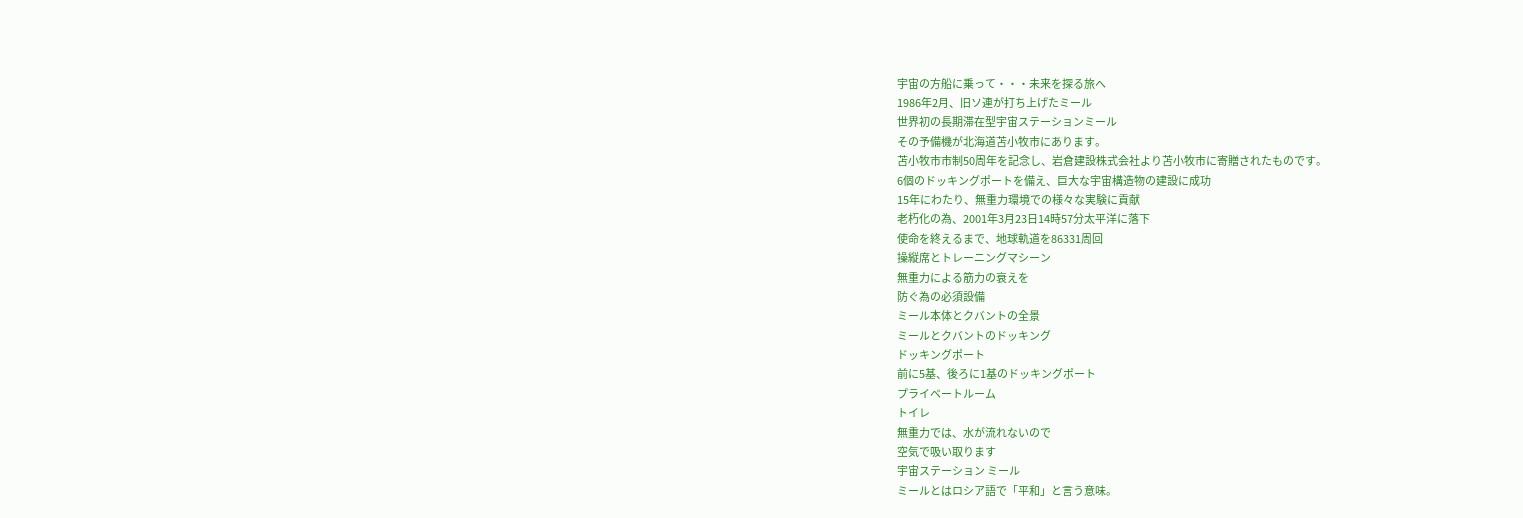宇宙の方船に乗って・・・未来を探る旅へ
1986年2月、旧ソ連が打ち上げたミール
世界初の長期滞在型宇宙ステーションミール
その予備機が北海道苫小牧市にあります。
苫小牧市市制50周年を記念し、岩倉建設株式会社より苫小牧市に寄贈されたものです。
6個のドッキングポートを備え、巨大な宇宙構造物の建設に成功
15年にわたり、無重力環境での様々な実験に貢献
老朽化の為、2001年3月23日14時57分太平洋に落下
使命を終えるまで、地球軌道を86331周回
操縦席とトレーニングマシーン
無重力による筋力の衰えを
防ぐ為の必須設備
ミール本体とクバントの全景
ミールとクバントのドッキング
ドッキングポート
前に5基、後ろに1基のドッキングポート
プライベートルーム
トイレ
無重力では、水が流れないので
空気で吸い取ります
宇宙ステーション ミール
ミールとはロシア語で「平和」と言う意味。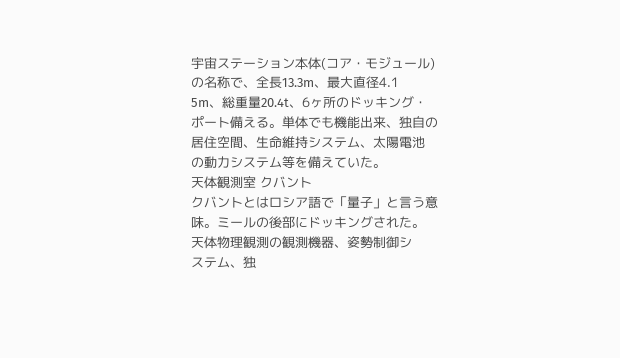宇宙ステーション本体(コア・モジュール)
の名称で、全長13.3m、最大直径4.1
5m、総重量20.4t、6ヶ所のドッキング・
ポート備える。単体でも機能出来、独自の
居住空間、生命維持システム、太陽電池
の動力システム等を備えていた。
天体観測室 クバント
クバントとはロシア語で「量子」と言う意
味。ミールの後部にドッキングされた。
天体物理観測の観測機器、姿勢制御シ
ステム、独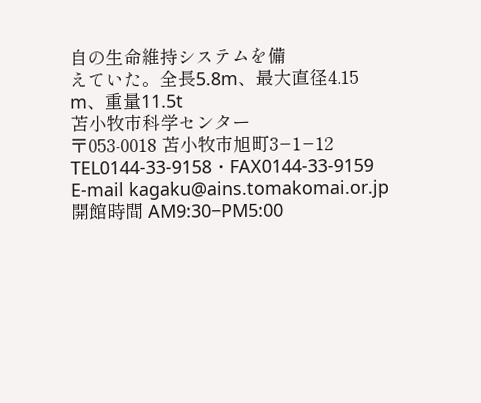自の生命維持システムを備
えていた。全長5.8m、最大直径4.15
m、重量11.5t
苫小牧市科学センター
〒053-0018 苫小牧市旭町3−1−12
TEL0144-33-9158・FAX0144-33-9159
E-mail kagaku@ains.tomakomai.or.jp
開館時間 AM9:30−PM5:00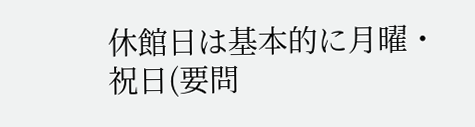休館日は基本的に月曜・祝日(要問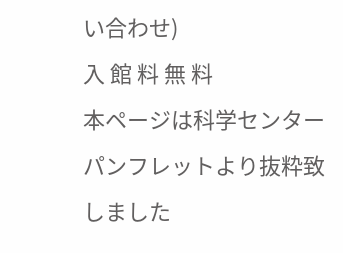い合わせ)
入 館 料 無 料
本ページは科学センターパンフレットより抜粋致しました